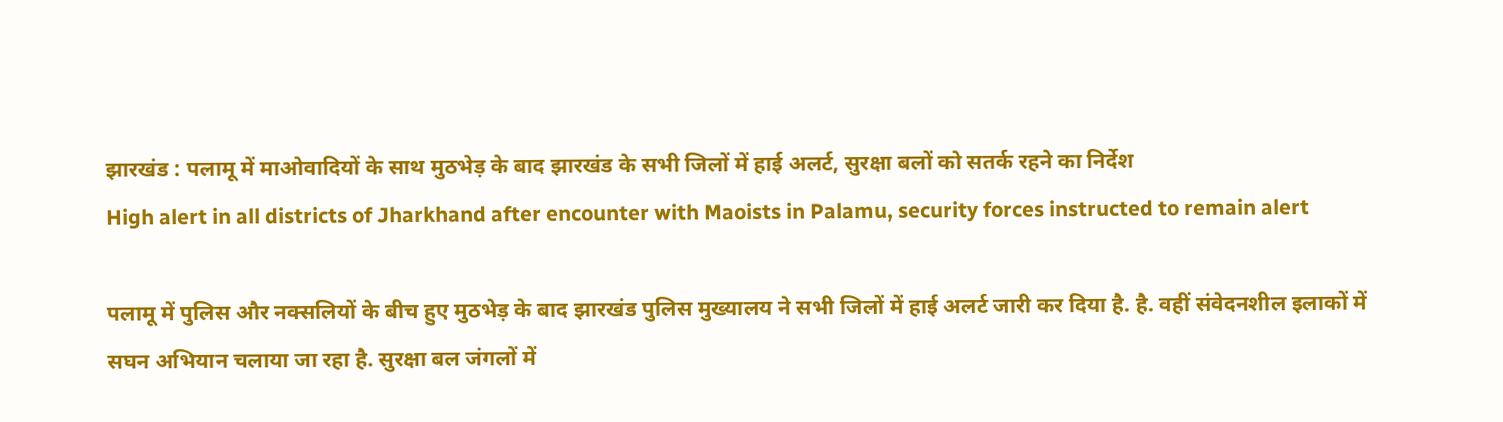झारखंड : पलामू में माओवादियों के साथ मुठभेड़ के बाद झारखंड के सभी जिलों में हाई अलर्ट, सुरक्षा बलों को सतर्क रहने का निर्देश
High alert in all districts of Jharkhand after encounter with Maoists in Palamu, security forces instructed to remain alert

पलामू में पुलिस और नक्सलियों के बीच हुए मुठभेड़ के बाद झारखंड पुलिस मुख्यालय ने सभी जिलों में हाई अलर्ट जारी कर दिया है. है. वहीं संवेदनशील इलाकों में सघन अभियान चलाया जा रहा है. सुरक्षा बल जंगलों में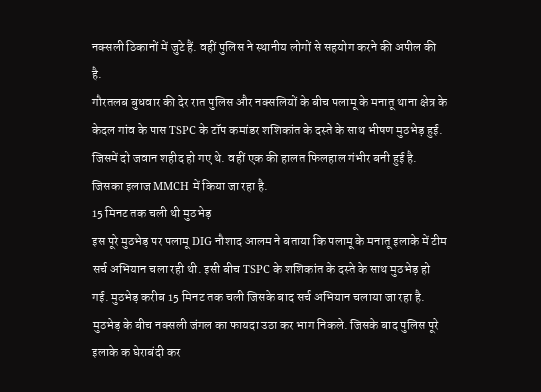नक्सली ठिकानों में जुटे हैं. वहीं पुलिस ने स्थानीय लोगों से सहयोग करने की अपील की है.
गौरतलब बुधवार की देर रात पुलिस और नक्सलियों के बीच पलामू के मनातू थाना क्षेत्र के केदल गांव के पास TSPC के टॉप कमांडर शशिकांत के दस्ते के साथ भीषण मुठभेड़ हुई. जिसमें दो जवान शहीद हो गए थे. वहीं एक की हालत फिलहाल गंभीर बनी हुई है. जिसका इलाज MMCH में किया जा रहा है.
15 मिनट तक चली थी मुठभेड़
इस पूरे मुठभेड़ पर पलामू DIG नौशाद आलम ने बताया कि पलामू के मनातू इलाके में टीम सर्च अभियान चला रही थी. इसी बीच TSPC के शशिकांत के दस्ते के साथ मुठभेड़ हो गई. मुठभेड़ करीब 15 मिनट तक चली जिसके बाद सर्च अभियान चलाया जा रहा है. मुठभेड़ के बीच नक्सली जंगल का फायदा उठा कर भाग निकले. जिसके बाद पुलिस पूरे इलाके क घेराबंदी कर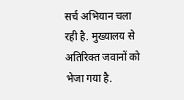सर्च अभियान चला रही है. मुख्यालय से अतिरिक्त जवानों को भेजा गया है.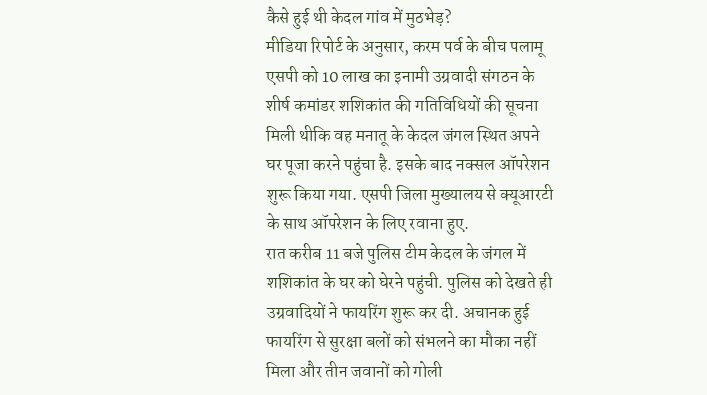कैसे हुई थी केदल गांव में मुठभेड़?
मीडिया रिपोर्ट के अनुसार, करम पर्व के बीच पलामू एसपी को 10 लाख का इनामी उग्रवादी संगठन के शीर्ष कमांडर शशिकांत की गतिविधियों की सूचना मिली थीकि वह मनातू के केदल जंगल स्थित अपने घर पूजा करने पहुंचा है. इसके बाद नक्सल ऑपरेशन शुरू किया गया. एसपी जिला मुख्यालय से क्यूआरटी के साथ ऑपरेशन के लिए रवाना हुए.
रात करीब 11 बजे पुलिस टीम केदल के जंगल में शशिकांत के घर को घेरने पहुंची. पुलिस को देखते ही उग्रवादियों ने फायरिंग शुरू कर दी. अचानक हुई फायरिंग से सुरक्षा बलों को संभलने का मौका नहीं मिला और तीन जवानों को गोली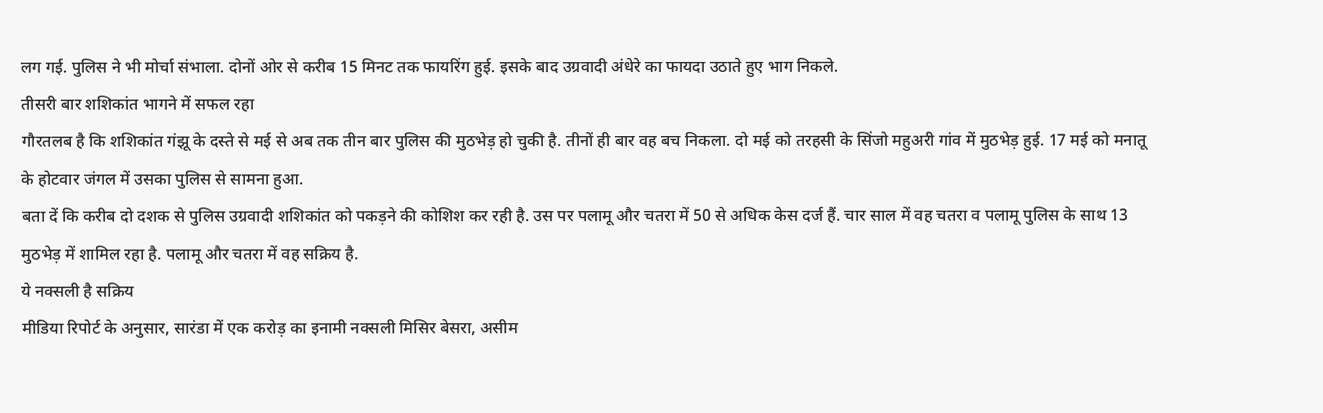लग गई. पुलिस ने भी मोर्चा संभाला. दोनों ओर से करीब 15 मिनट तक फायरिंग हुई. इसके बाद उग्रवादी अंधेरे का फायदा उठाते हुए भाग निकले.
तीसरी बार शशिकांत भागने में सफल रहा
गौरतलब है कि शशिकांत गंझू के दस्ते से मई से अब तक तीन बार पुलिस की मुठभेड़ हो चुकी है. तीनों ही बार वह बच निकला. दो मई को तरहसी के सिंजो महुअरी गांव में मुठभेड़ हुई. 17 मई को मनातू के होटवार जंगल में उसका पुलिस से सामना हुआ.
बता दें कि करीब दो दशक से पुलिस उग्रवादी शशिकांत को पकड़ने की कोशिश कर रही है. उस पर पलामू और चतरा में 50 से अधिक केस दर्ज हैं. चार साल में वह चतरा व पलामू पुलिस के साथ 13 मुठभेड़ में शामिल रहा है. पलामू और चतरा में वह सक्रिय है.
ये नक्सली है सक्रिय
मीडिया रिपोर्ट के अनुसार, सारंडा में एक करोड़ का इनामी नक्सली मिसिर बेसरा, असीम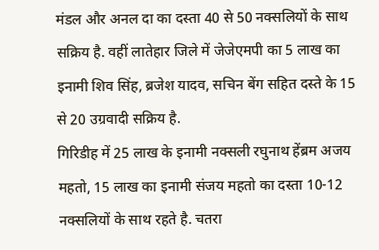मंडल और अनल दा का दस्ता 40 से 50 नक्सलियों के साथ सक्रिय है. वहीं लातेहार जिले में जेजेएमपी का 5 लाख का इनामी शिव सिंह, ब्रजेश यादव, सचिन बेंग सहित दस्ते के 15 से 20 उग्रवादी सक्रिय है.
गिरिडीह में 25 लाख के इनामी नक्सली रघुनाथ हेंब्रम अजय महतो, 15 लाख का इनामी संजय महतो का दस्ता 10-12 नक्सलियों के साथ रहते है. चतरा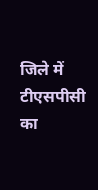जिले में टीएसपीसी का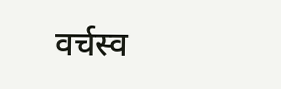वर्चस्व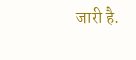जारी है.